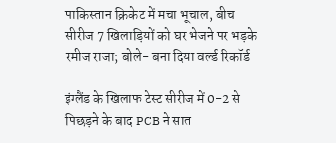पाकिस्तान क्रिकेट में मचा भूचाल, बीच सीरीज 7 खिलाड़ियों को घर भेजने पर भड़के रमीज राजा; बोले- बना दिया वर्ल्ड रिकॉर्ड

इंग्लैंड के खिलाफ टेस्ट सीरीज में 0-2 से पिछड़ने के बाद PCB ने सात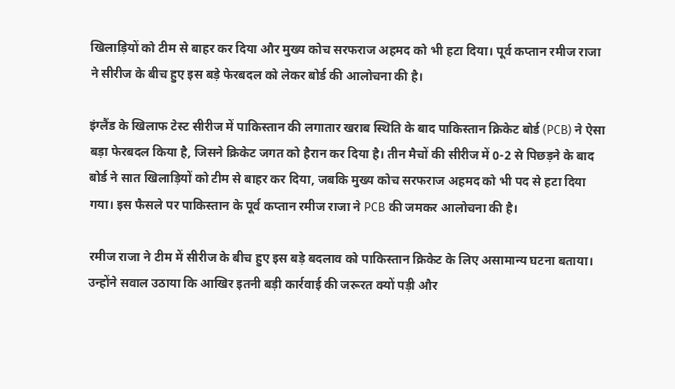खिलाड़ियों को टीम से बाहर कर दिया और मुख्य कोच सरफराज अहमद को भी हटा दिया। पूर्व कप्तान रमीज राजा ने सीरीज के बीच हुए इस बड़े फेरबदल को लेकर बोर्ड की आलोचना की है।

इंग्लैंड के खिलाफ टेस्ट सीरीज में पाकिस्तान की लगातार खराब स्थिति के बाद पाकिस्तान क्रिकेट बोर्ड (PCB) ने ऐसा बड़ा फेरबदल किया है, जिसने क्रिकेट जगत को हैरान कर दिया है। तीन मैचों की सीरीज में 0-2 से पिछड़ने के बाद बोर्ड ने सात खिलाड़ियों को टीम से बाहर कर दिया, जबकि मुख्य कोच सरफराज अहमद को भी पद से हटा दिया गया। इस फैसले पर पाकिस्तान के पूर्व कप्तान रमीज राजा ने PCB की जमकर आलोचना की है।

रमीज राजा ने टीम में सीरीज के बीच हुए इस बड़े बदलाव को पाकिस्तान क्रिकेट के लिए असामान्य घटना बताया। उन्होंने सवाल उठाया कि आखिर इतनी बड़ी कार्रवाई की जरूरत क्यों पड़ी और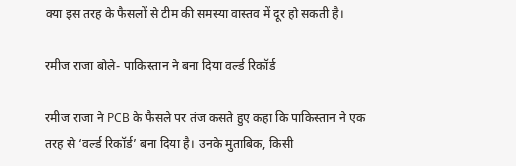क्या इस तरह के फैसलों से टीम की समस्या वास्तव में दूर हो सकती है।

रमीज राजा बोले- पाकिस्तान ने बना दिया वर्ल्ड रिकॉर्ड

रमीज राजा ने PCB के फैसले पर तंज कसते हुए कहा कि पाकिस्तान ने एक तरह से ‘वर्ल्ड रिकॉर्ड’ बना दिया है। उनके मुताबिक, किसी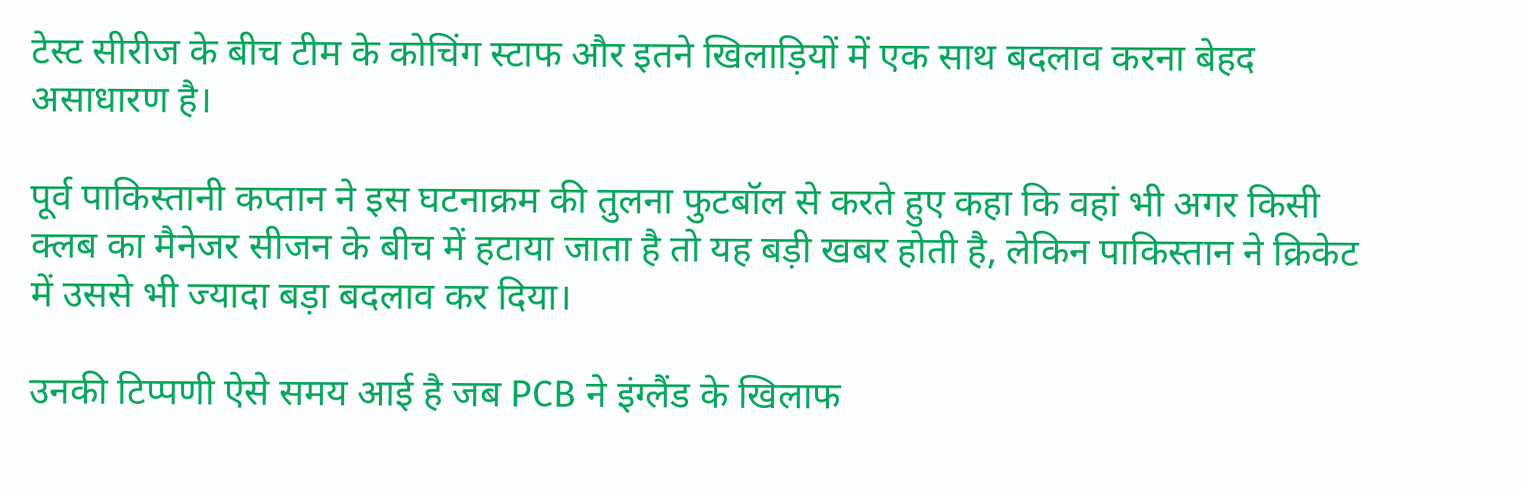टेस्ट सीरीज के बीच टीम के कोचिंग स्टाफ और इतने खिलाड़ियों में एक साथ बदलाव करना बेहद असाधारण है।

पूर्व पाकिस्तानी कप्तान ने इस घटनाक्रम की तुलना फुटबॉल से करते हुए कहा कि वहां भी अगर किसी क्लब का मैनेजर सीजन के बीच में हटाया जाता है तो यह बड़ी खबर होती है, लेकिन पाकिस्तान ने क्रिकेट में उससे भी ज्यादा बड़ा बदलाव कर दिया।

उनकी टिप्पणी ऐसे समय आई है जब PCB ने इंग्लैंड के खिलाफ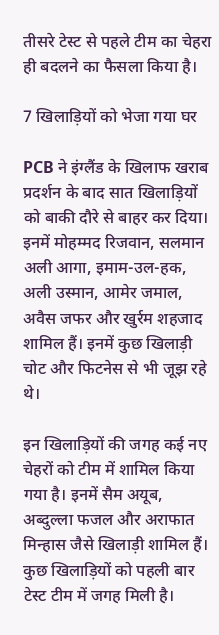तीसरे टेस्ट से पहले टीम का चेहरा ही बदलने का फैसला किया है।

7 खिलाड़ियों को भेजा गया घर

PCB ने इंग्लैंड के खिलाफ खराब प्रदर्शन के बाद सात खिलाड़ियों को बाकी दौरे से बाहर कर दिया। इनमें मोहम्मद रिजवान, सलमान अली आगा, इमाम-उल-हक, अली उस्मान, आमेर जमाल, अवैस जफर और खुर्रम शहजाद शामिल हैं। इनमें कुछ खिलाड़ी चोट और फिटनेस से भी जूझ रहे थे।

इन खिलाड़ियों की जगह कई नए चेहरों को टीम में शामिल किया गया है। इनमें सैम अयूब, अब्दुल्ला फजल और अराफात मिन्हास जैसे खिलाड़ी शामिल हैं। कुछ खिलाड़ियों को पहली बार टेस्ट टीम में जगह मिली है।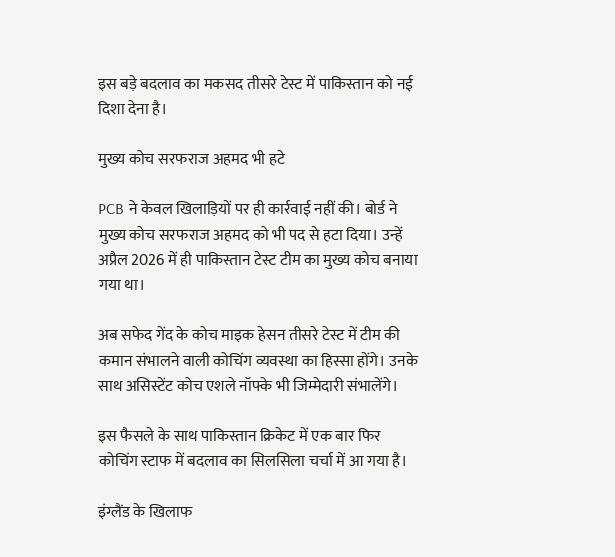इस बड़े बदलाव का मकसद तीसरे टेस्ट में पाकिस्तान को नई दिशा देना है।

मुख्य कोच सरफराज अहमद भी हटे

PCB ने केवल खिलाड़ियों पर ही कार्रवाई नहीं की। बोर्ड ने मुख्य कोच सरफराज अहमद को भी पद से हटा दिया। उन्हें अप्रैल 2026 में ही पाकिस्तान टेस्ट टीम का मुख्य कोच बनाया गया था।

अब सफेद गेंद के कोच माइक हेसन तीसरे टेस्ट में टीम की कमान संभालने वाली कोचिंग व्यवस्था का हिस्सा होंगे। उनके साथ असिस्टेंट कोच एशले नॉफ्के भी जिम्मेदारी संभालेंगे।

इस फैसले के साथ पाकिस्तान क्रिकेट में एक बार फिर कोचिंग स्टाफ में बदलाव का सिलसिला चर्चा में आ गया है।

इंग्लैंड के खिलाफ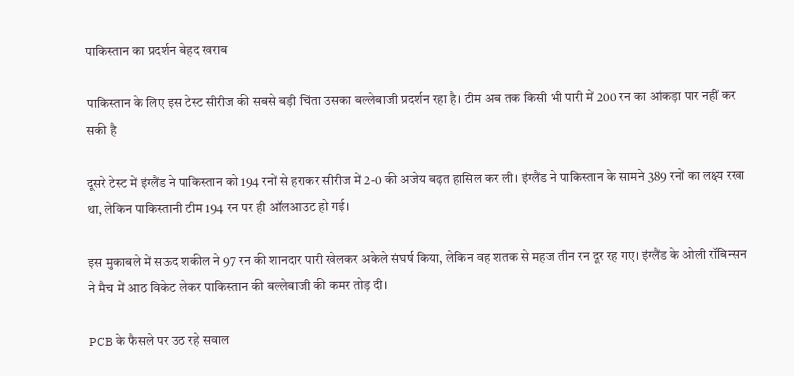पाकिस्तान का प्रदर्शन बेहद खराब

पाकिस्तान के लिए इस टेस्ट सीरीज की सबसे बड़ी चिंता उसका बल्लेबाजी प्रदर्शन रहा है। टीम अब तक किसी भी पारी में 200 रन का आंकड़ा पार नहीं कर सकी है

दूसरे टेस्ट में इंग्लैंड ने पाकिस्तान को 194 रनों से हराकर सीरीज में 2-0 की अजेय बढ़त हासिल कर ली। इंग्लैंड ने पाकिस्तान के सामने 389 रनों का लक्ष्य रखा था, लेकिन पाकिस्तानी टीम 194 रन पर ही ऑलआउट हो गई।

इस मुकाबले में सऊद शकील ने 97 रन की शानदार पारी खेलकर अकेले संघर्ष किया, लेकिन वह शतक से महज तीन रन दूर रह गए। इंग्लैंड के ओली रॉबिन्सन ने मैच में आठ विकेट लेकर पाकिस्तान की बल्लेबाजी की कमर तोड़ दी।

PCB के फैसले पर उठ रहे सवाल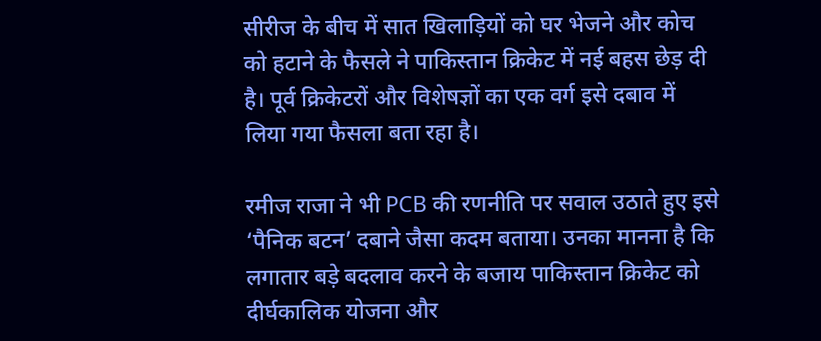सीरीज के बीच में सात खिलाड़ियों को घर भेजने और कोच को हटाने के फैसले ने पाकिस्तान क्रिकेट में नई बहस छेड़ दी है। पूर्व क्रिकेटरों और विशेषज्ञों का एक वर्ग इसे दबाव में लिया गया फैसला बता रहा है।

रमीज राजा ने भी PCB की रणनीति पर सवाल उठाते हुए इसे ‘पैनिक बटन’ दबाने जैसा कदम बताया। उनका मानना है कि लगातार बड़े बदलाव करने के बजाय पाकिस्तान क्रिकेट को दीर्घकालिक योजना और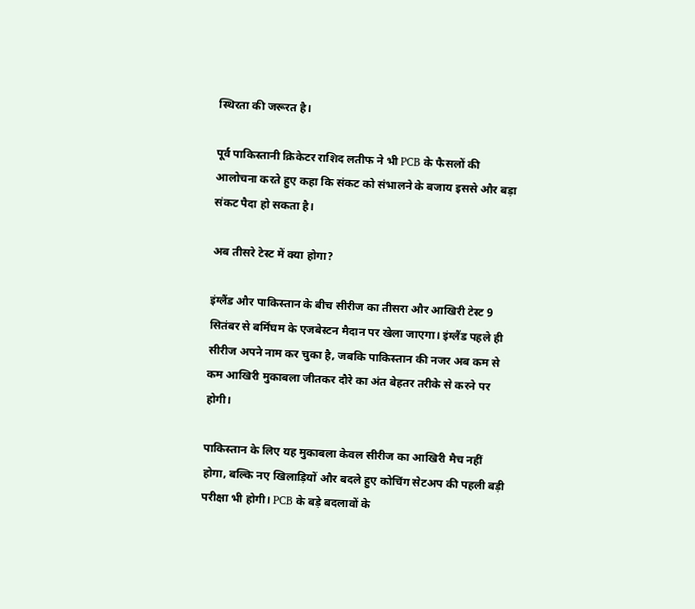स्थिरता की जरूरत है।

पूर्व पाकिस्तानी क्रिकेटर राशिद लतीफ ने भी PCB के फैसलों की आलोचना करते हुए कहा कि संकट को संभालने के बजाय इससे और बड़ा संकट पैदा हो सकता है।

अब तीसरे टेस्ट में क्या होगा?

इंग्लैंड और पाकिस्तान के बीच सीरीज का तीसरा और आखिरी टेस्ट 9 सितंबर से बर्मिंघम के एजबेस्टन मैदान पर खेला जाएगा। इंग्लैंड पहले ही सीरीज अपने नाम कर चुका है, जबकि पाकिस्तान की नजर अब कम से कम आखिरी मुकाबला जीतकर दौरे का अंत बेहतर तरीके से करने पर होगी।

पाकिस्तान के लिए यह मुकाबला केवल सीरीज का आखिरी मैच नहीं होगा, बल्कि नए खिलाड़ियों और बदले हुए कोचिंग सेटअप की पहली बड़ी परीक्षा भी होगी। PCB के बड़े बदलावों के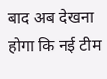बाद अब देखना होगा कि नई टीम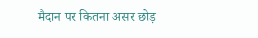मैदान पर कितना असर छोड़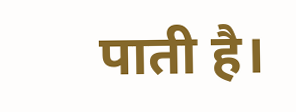पाती है।